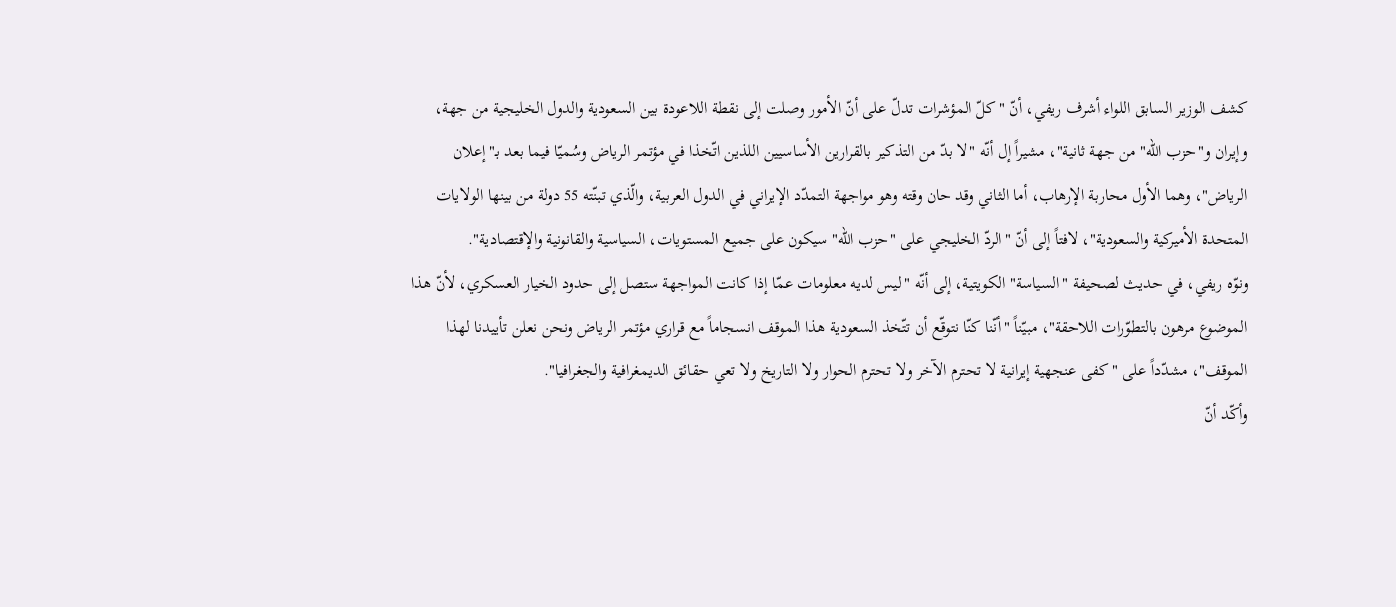كشف الوزير السابق اللواء أشرف ريفي، أنّ "كلّ المؤشرات تدلّ على أنّ الأمور وصلت إلى نقطة اللاعودة بين السعودية والدول الخليجية من جهة، وإيران و"حزب الله" من جهة ثانية"، مشيراً إل أنّه "لا بدّ من التذكير بالقرارين الأساسيين اللذين اتّخذا في مؤتمر الرياض وسُميّا فيما بعد بـ"إعلان الرياض"، وهما الأول محاربة الإرهاب، أما الثاني وقد حان وقته وهو مواجهة التمدّد الإيراني في الدول العربية، والّذي تبنّته 55 دولة من بينها الولايات المتحدة الأميركية والسعودية"، لافتاً إلى أنّ "الردّ الخليجي على "حزب الله" سيكون على جميع المستويات، السياسية والقانونية والإقتصادية".
ونوّه ريفي، في حديث لصحيفة "السياسة" الكويتية، إلى أنّه "ليس لديه معلومات عمّا إذا كانت المواجهة ستصل إلى حدود الخيار العسكري، لأنّ هذا الموضوع مرهون بالتطوّرات اللاحقة"، مبيّناً "أنّنا كنّا نتوقّع أن تتّخذ السعودية هذا الموقف انسجاماً مع قراري مؤتمر الرياض ونحن نعلن تأييدنا لهذا الموقف"، مشدّداً على "كفى عنجهية إيرانية لا تحترم الآخر ولا تحترم الحوار ولا التاريخ ولا تعي حقائق الديمغرافية والجغرافيا".
وأكّد أنّ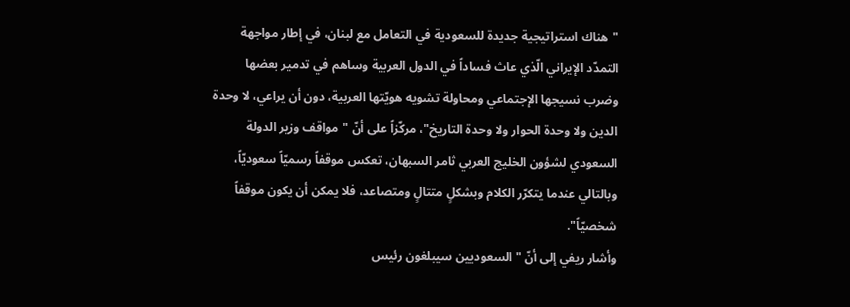"هناك استراتيجية جديدة للسعودية في التعامل مع لبنان، في إطار مواجهة التمدّد الإيراني الّذي عاث فساداً في الدول العربية وساهم في تدمير بعضها وضرب نسيجها الإجتماعي ومحاولة تشويه هويّتها العربية، دون أن يراعي، لا وحدة الدين ولا وحدة الحوار ولا وحدة التاريخ"، مركّزاً على أنّ "مواقف وزير الدولة السعودي لشؤون الخليج العربي ثامر السبهان، تعكس موقفاً رسميّاً سعوديّاً، وبالتالي عندما يتكرّر الكلام وبشكلٍ متتالٍ ومتصاعد، فلا يمكن أن يكون موقفاً شخصيّاً".
وأشار ريفي إلى أنّ "السعوديين سيبلغون رئيس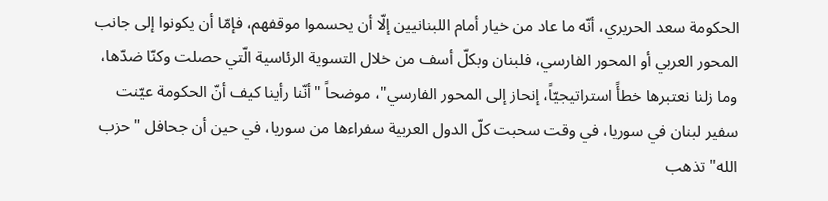الحكومة سعد الحريري، أنّه ما عاد من خيار أمام اللبنانيين إلّا أن يحسموا موقفهم، فإمّا أن يكونوا إلى جانب المحور العربي أو المحور الفارسي، فلبنان وبكلّ أسف من خلال التسوية الرئاسية الّتي حصلت وكنّا ضدّها، وما زلنا نعتبرها خطأً استراتيجيّاً، إنحاز إلى المحور الفارسي"، موضحاً "أنّنا رأينا كيف أنّ الحكومة عيّنت سفير لبنان في سوريا، في وقت سحبت كلّ الدول العربية سفراءها من سوريا، في حين أن جحافل "حزب الله" تذهب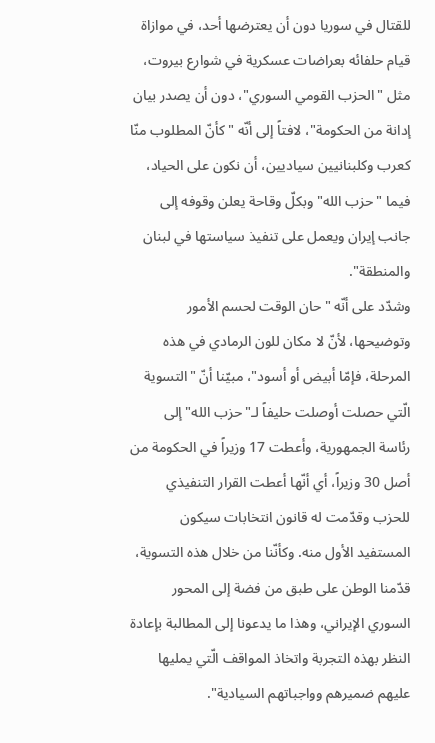للقتال في سوريا دون أن يعترضها أحد، في موازاة قيام حلفائه بعراضات عسكرية في شوارع بيروت، مثل "الحزب القومي السوري"، دون أن يصدر بيان إدانة من الحكومة"، لافتاً إلى أنّه "كأنّ المطلوب منّا كعرب وكلبنانيين سياديين، أن نكون على الحياد، فيما "حزب الله" وبكلّ وقاحة يعلن وقوفه إلى جانب إيران ويعمل على تنفيذ سياستها في لبنان والمنطقة".
وشدّد على أنّه "حان الوقت لحسم الأمور وتوضيحها، لأنّ لا مكان للون الرمادي في هذه المرحلة، فإمّا أبيض أو أسود"، مبيّنا أنّ "التسوية الّتي حصلت أوصلت حليفاً لـ"حزب الله" إلى رئاسة الجمهورية، وأعطت 17 وزيراً في الحكومة من أصل 30 وزيراً، أي أنّها أعطت القرار التنفيذي للحزب وقدّمت له قانون انتخابات سيكون المستفيد الأول منه. وكأنّنا من خلال هذه التسوية، قدّمنا الوطن على طبق من فضة إلى المحور السوري الإيراني، وهذا ما يدعونا إلى المطالبة بإعادة النظر بهذه التجربة واتخاذ المواقف الّتي يمليها عليهم ضميرهم وواجباتهم السيادية".